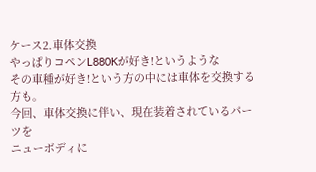ケース2.車体交換
やっぱりコペンL880Kが好き!というような
その車種が好き!という方の中には車体を交換する方も。
今回、車体交換に伴い、現在装着されているパーツを
ニューボディに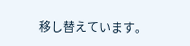移し替えています。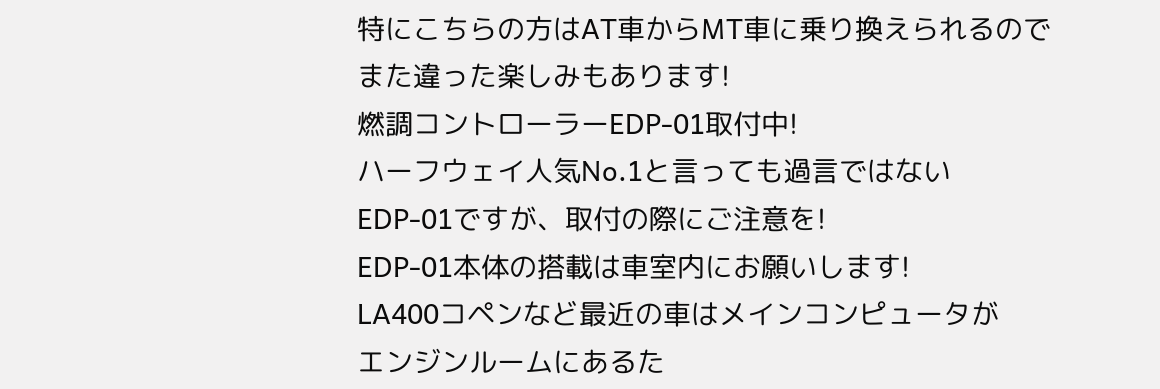特にこちらの方はAT車からMT車に乗り換えられるので
また違った楽しみもあります!
燃調コントローラーEDP-01取付中!
ハーフウェイ人気No.1と言っても過言ではない
EDP-01ですが、取付の際にご注意を!
EDP-01本体の搭載は車室内にお願いします!
LA400コペンなど最近の車はメインコンピュータが
エンジンルームにあるた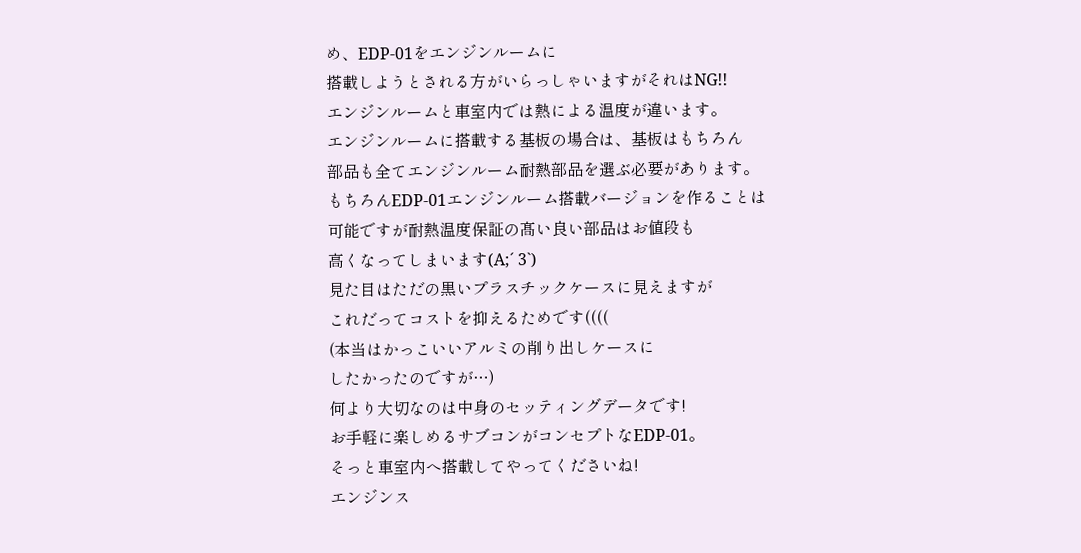め、EDP-01をエンジンルームに
搭載しようとされる方がいらっしゃいますがそれはNG!!
エンジンルームと車室内では熱による温度が違います。
エンジンルームに搭載する基板の場合は、基板はもちろん
部品も全てエンジンルーム耐熱部品を選ぶ必要があります。
もちろんEDP-01エンジンルーム搭載バージョンを作ることは
可能ですが耐熱温度保証の髙い良い部品はお値段も
高くなってしまいます(A;´ 3`)
見た目はただの黒いプラスチックケースに見えますが
これだってコストを抑えるためです((((
(本当はかっこいいアルミの削り出しケースに
したかったのですが…)
何より大切なのは中身のセッティングデータです!
お手軽に楽しめるサブコンがコンセプトなEDP-01。
そっと車室内へ搭載してやってくださいね!
エンジンス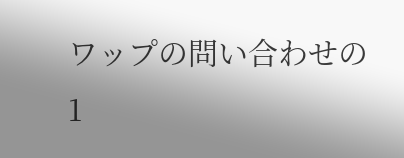ワップの問い合わせの1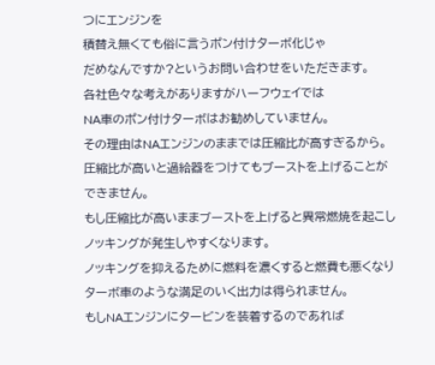つにエンジンを
積替え無くても俗に言うポン付けターボ化じゃ
だめなんですか?というお問い合わせをいただきます。
各社色々な考えがありますがハーフウェイでは
NA車のポン付けターボはお勧めしていません。
その理由はNAエンジンのままでは圧縮比が高すぎるから。
圧縮比が高いと過給器をつけてもブーストを上げることが
できません。
もし圧縮比が高いままブーストを上げると異常燃焼を起こし
ノッキングが発生しやすくなります。
ノッキングを抑えるために燃料を濃くすると燃費も悪くなり
ターボ車のような満足のいく出力は得られません。
もしNAエンジンにタービンを装着するのであれば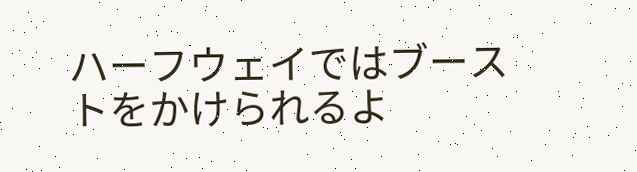ハーフウェイではブーストをかけられるよ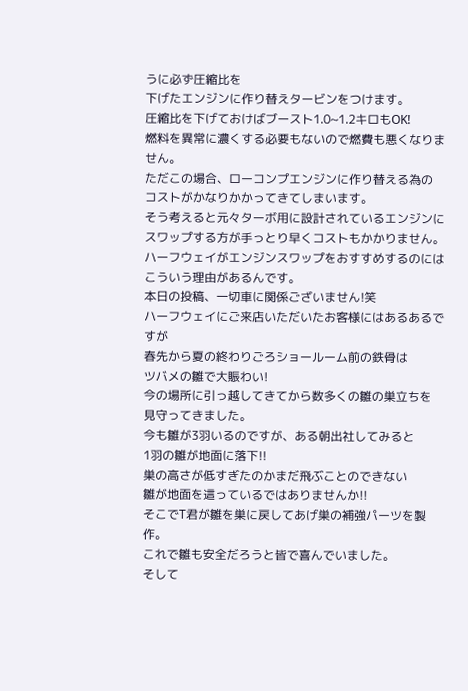うに必ず圧縮比を
下げたエンジンに作り替えタービンをつけます。
圧縮比を下げておけばブースト1.0~1.2キロもOK!
燃料を異常に濃くする必要もないので燃費も悪くなりません。
ただこの場合、ローコンプエンジンに作り替える為の
コストがかなりかかってきてしまいます。
そう考えると元々ターボ用に設計されているエンジンに
スワップする方が手っとり早くコストもかかりません。
ハーフウェイがエンジンスワップをおすすめするのには
こういう理由があるんです。
本日の投稿、一切車に関係ございません!笑
ハーフウェイにご来店いただいたお客様にはあるあるですが
春先から夏の終わりごろショールーム前の鉄骨は
ツバメの雛で大賑わい!
今の場所に引っ越してきてから数多くの雛の巣立ちを
見守ってきました。
今も雛が3羽いるのですが、ある朝出社してみると
1羽の雛が地面に落下!!
巣の高さが低すぎたのかまだ飛ぶことのできない
雛が地面を這っているではありませんか!!
そこでT君が雛を巣に戻してあげ巣の補強パーツを製作。
これで雛も安全だろうと皆で喜んでいました。
そして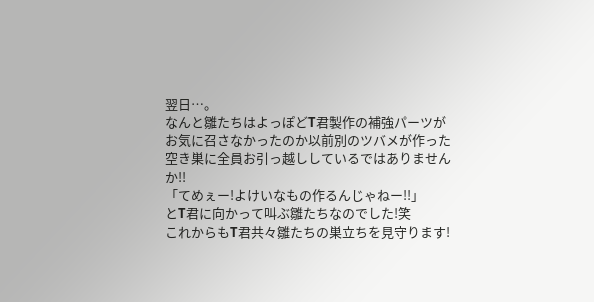翌日…。
なんと雛たちはよっぽどT君製作の補強パーツが
お気に召さなかったのか以前別のツバメが作った
空き巣に全員お引っ越ししているではありませんか!!
「てめぇー!よけいなもの作るんじゃねー!!」
とT君に向かって叫ぶ雛たちなのでした!笑
これからもT君共々雛たちの巣立ちを見守ります!